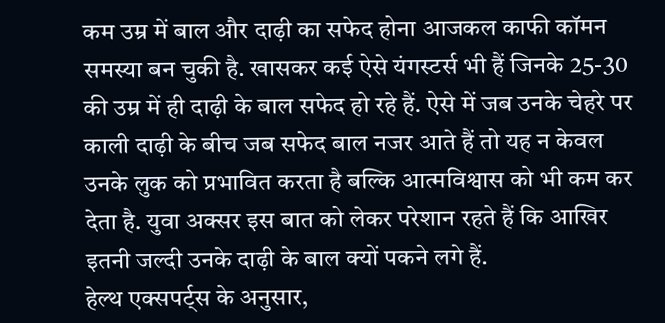कम उम्र में बाल और दाढ़ी का सफेद होना आजकल काफी कॉमन समस्या बन चुकी है. खासकर कई ऐसे यंगस्टर्स भी हैं जिनके 25-30 की उम्र में ही दाढ़ी के बाल सफेद हो रहे हैं. ऐसे में जब उनके चेहरे पर काली दाढ़ी के बीच जब सफेद बाल नजर आते हैं तो यह न केवल उनके लुक को प्रभावित करता है बल्कि आत्मविश्वास को भी कम कर देता है. युवा अक्सर इस बात को लेकर परेशान रहते हैं कि आखिर इतनी जल्दी उनके दाढ़ी के बाल क्यों पकने लगे हैं.
हेल्थ एक्सपर्ट्स के अनुसार,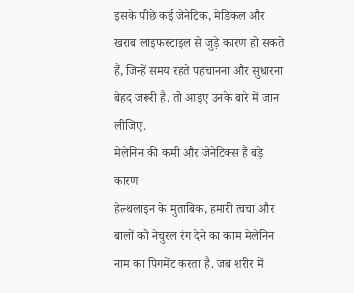इसके पीछे कई जेनेटिक, मेडिकल और खराब लाइफस्टाइल से जुड़े कारण हो सकते हैं, जिन्हें समय रहते पहचानना और सुधारना बेहद जरूरी है. तो आइए उनके बारे में जान लीजिए.
मेलेनिन की कमी और जेनेटिक्स हैं बड़े कारण
हेल्थलाइन के मुताबिक, हमारी त्वचा और बालों को नेचुरल रंग देने का काम मेलेनिन नाम का पिगमेंट करता है. जब शरीर में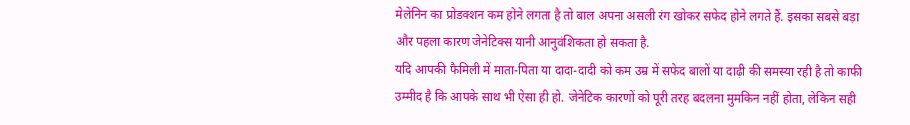मेलेनिन का प्रोडक्शन कम होने लगता है तो बाल अपना असली रंग खोकर सफेद होने लगते हैं. इसका सबसे बड़ा और पहला कारण जेनेटिक्स यानी आनुवंशिकता हो सकता है.
यदि आपकी फैमिली में माता-पिता या दादा-दादी को कम उम्र में सफेद बालों या दाढ़ी की समस्या रही है तो काफी उम्मीद है कि आपके साथ भी ऐसा ही हो. जेनेटिक कारणों को पूरी तरह बदलना मुमकिन नहीं होता, लेकिन सही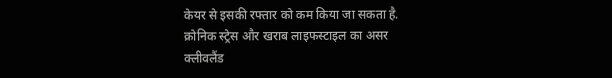केयर से इसकी रफ्तार को कम किया जा सकता है.
क्रोनिक स्ट्रेस और खराब लाइफस्टाइल का असर
क्लीवलैंड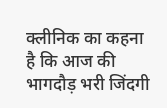क्लीनिक का कहना है कि आज की भागदौड़ भरी जिंदगी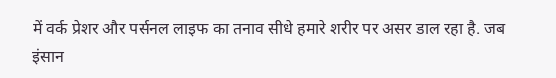में वर्क प्रेशर और पर्सनल लाइफ का तनाव सीधे हमारे शरीर पर असर डाल रहा है. जब इंसान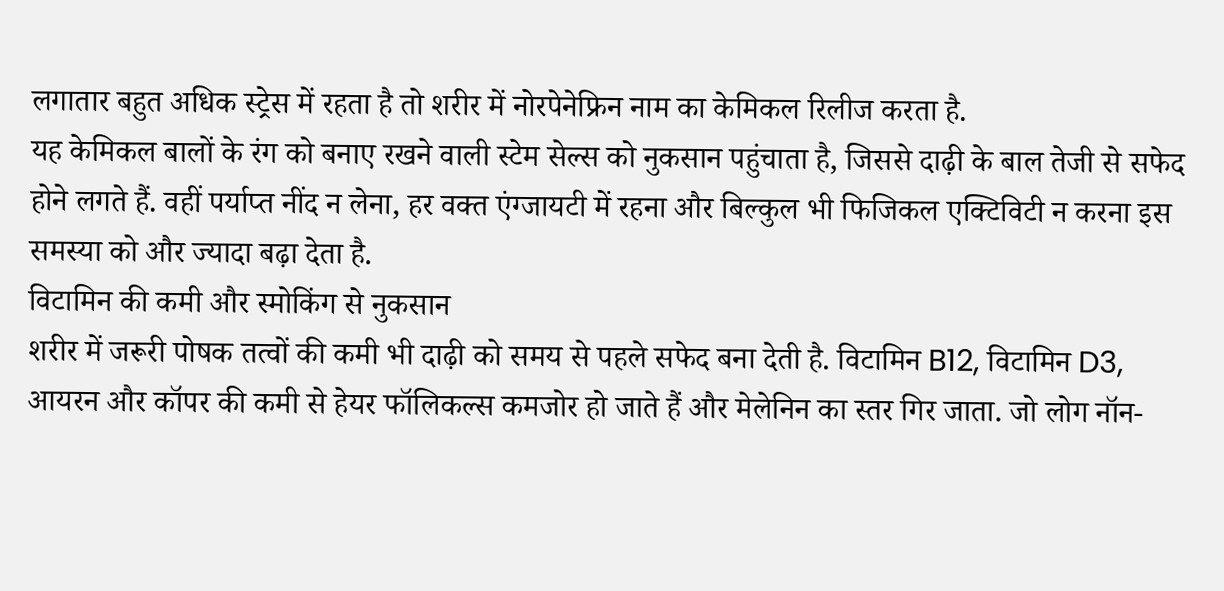लगातार बहुत अधिक स्ट्रेस में रहता है तो शरीर में नोरपेनेफ्रिन नाम का केमिकल रिलीज करता है.
यह केमिकल बालों के रंग को बनाए रखने वाली स्टेम सेल्स को नुकसान पहुंचाता है, जिससे दाढ़ी के बाल तेजी से सफेद होने लगते हैं. वहीं पर्याप्त नींद न लेना, हर वक्त एंग्जायटी में रहना और बिल्कुल भी फिजिकल एक्टिविटी न करना इस समस्या को और ज्यादा बढ़ा देता है.
विटामिन की कमी और स्मोकिंग से नुकसान
शरीर में जरूरी पोषक तत्वों की कमी भी दाढ़ी को समय से पहले सफेद बना देती है. विटामिन B12, विटामिन D3, आयरन और कॉपर की कमी से हेयर फॉलिकल्स कमजोर हो जाते हैं और मेलेनिन का स्तर गिर जाता. जो लोग नॉन-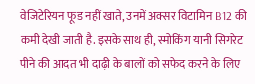वेजिटेरियन फूड नहीं खाते, उनमें अक्सर विटामिन B12 की कमी देखी जाती है. इसके साथ ही, स्मोकिंग यानी सिगरेट पीने की आदत भी दाढ़ी के बालों को सफेद करने के लिए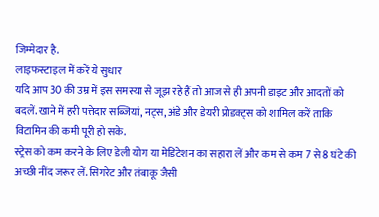जिम्मेदार है.
लाइफस्टाइल में करें ये सुधार
यदि आप 30 की उम्र में इस समस्या से जूझ रहे हैं तो आज से ही अपनी डाइट और आदतों को बदलें. खाने में हरी पत्तेदार सब्जियां, नट्स, अंडे और डेयरी प्रोडक्ट्स को शामिल करें ताकि विटामिन की कमी पूरी हो सके.
स्ट्रेस को कम करने के लिए डेली योग या मेडिटेशन का सहारा लें और कम से कम 7 से 8 घंटे की अच्छी नींद जरूर लें. सिगरेट और तंबाकू जैसी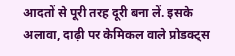आदतों से पूरी तरह दूरी बना लें. इसके अलावा, दाढ़ी पर केमिकल वाले प्रोडक्ट्स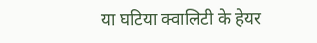या घटिया क्वालिटी के हेयर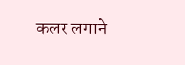कलर लगाने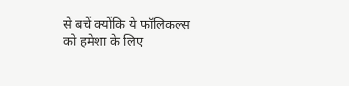से बचें क्योंकि ये फॉलिकल्स को हमेशा के लिए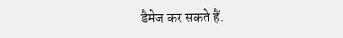डैमेज कर सकते हैं.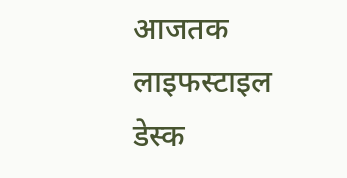आजतक लाइफस्टाइल डेस्क